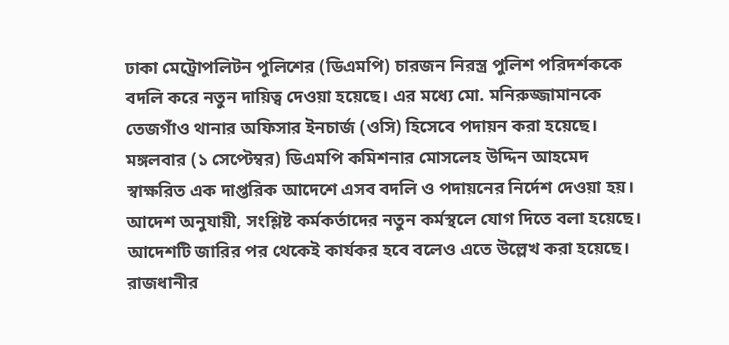ঢাকা মেট্রোপলিটন পুলিশের (ডিএমপি) চারজন নিরস্ত্র পুলিশ পরিদর্শককে বদলি করে নতুন দায়িত্ব দেওয়া হয়েছে। এর মধ্যে মো. মনিরুজ্জামানকে তেজগাঁও থানার অফিসার ইনচার্জ (ওসি) হিসেবে পদায়ন করা হয়েছে। মঙ্গলবার (১ সেপ্টেম্বর) ডিএমপি কমিশনার মোসলেহ উদ্দিন আহমেদ স্বাক্ষরিত এক দাপ্তরিক আদেশে এসব বদলি ও পদায়নের নির্দেশ দেওয়া হয়।
আদেশ অনুযায়ী, সংশ্লিষ্ট কর্মকর্তাদের নতুন কর্মস্থলে যোগ দিতে বলা হয়েছে। আদেশটি জারির পর থেকেই কার্যকর হবে বলেও এতে উল্লেখ করা হয়েছে। রাজধানীর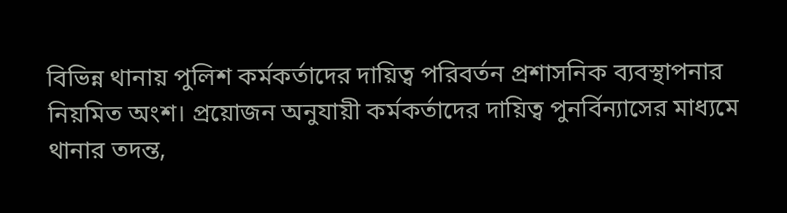বিভিন্ন থানায় পুলিশ কর্মকর্তাদের দায়িত্ব পরিবর্তন প্রশাসনিক ব্যবস্থাপনার নিয়মিত অংশ। প্রয়োজন অনুযায়ী কর্মকর্তাদের দায়িত্ব পুনর্বিন্যাসের মাধ্যমে থানার তদন্ত,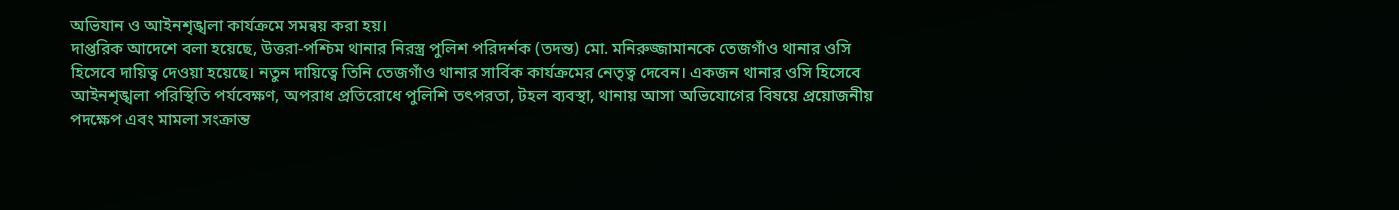অভিযান ও আইনশৃঙ্খলা কার্যক্রমে সমন্বয় করা হয়।
দাপ্তরিক আদেশে বলা হয়েছে, উত্তরা-পশ্চিম থানার নিরস্ত্র পুলিশ পরিদর্শক (তদন্ত) মো. মনিরুজ্জামানকে তেজগাঁও থানার ওসি হিসেবে দায়িত্ব দেওয়া হয়েছে। নতুন দায়িত্বে তিনি তেজগাঁও থানার সার্বিক কার্যক্রমের নেতৃত্ব দেবেন। একজন থানার ওসি হিসেবে আইনশৃঙ্খলা পরিস্থিতি পর্যবেক্ষণ, অপরাধ প্রতিরোধে পুলিশি তৎপরতা, টহল ব্যবস্থা, থানায় আসা অভিযোগের বিষয়ে প্রয়োজনীয় পদক্ষেপ এবং মামলা সংক্রান্ত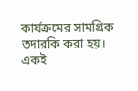কার্যক্রমের সামগ্রিক তদারকি করা হয়।
একই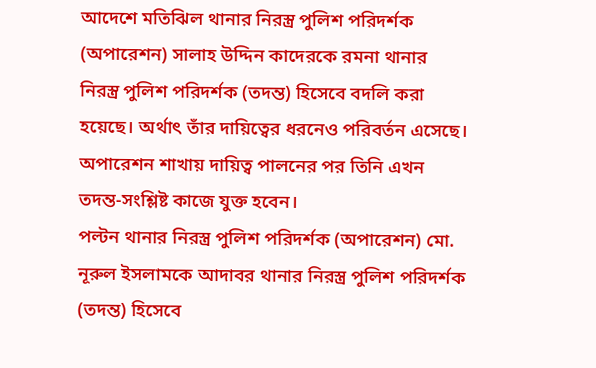আদেশে মতিঝিল থানার নিরস্ত্র পুলিশ পরিদর্শক (অপারেশন) সালাহ উদ্দিন কাদেরকে রমনা থানার নিরস্ত্র পুলিশ পরিদর্শক (তদন্ত) হিসেবে বদলি করা হয়েছে। অর্থাৎ তাঁর দায়িত্বের ধরনেও পরিবর্তন এসেছে। অপারেশন শাখায় দায়িত্ব পালনের পর তিনি এখন তদন্ত-সংশ্লিষ্ট কাজে যুক্ত হবেন।
পল্টন থানার নিরস্ত্র পুলিশ পরিদর্শক (অপারেশন) মো. নূরুল ইসলামকে আদাবর থানার নিরস্ত্র পুলিশ পরিদর্শক (তদন্ত) হিসেবে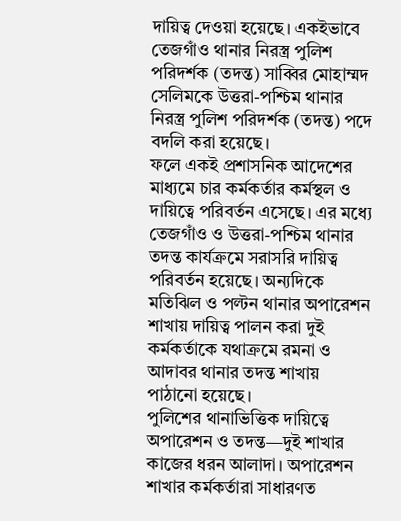দায়িত্ব দেওয়া হয়েছে। একইভাবে তেজগাঁও থানার নিরস্ত্র পুলিশ পরিদর্শক (তদন্ত) সাব্বির মোহাম্মদ সেলিমকে উত্তরা-পশ্চিম থানার নিরস্ত্র পুলিশ পরিদর্শক (তদন্ত) পদে বদলি করা হয়েছে।
ফলে একই প্রশাসনিক আদেশের মাধ্যমে চার কর্মকর্তার কর্মস্থল ও দায়িত্বে পরিবর্তন এসেছে। এর মধ্যে তেজগাঁও ও উত্তরা-পশ্চিম থানার তদন্ত কার্যক্রমে সরাসরি দায়িত্ব পরিবর্তন হয়েছে। অন্যদিকে মতিঝিল ও পল্টন থানার অপারেশন শাখায় দায়িত্ব পালন করা দুই কর্মকর্তাকে যথাক্রমে রমনা ও আদাবর থানার তদন্ত শাখায় পাঠানো হয়েছে।
পুলিশের থানাভিত্তিক দায়িত্বে অপারেশন ও তদন্ত—দুই শাখার কাজের ধরন আলাদা। অপারেশন শাখার কর্মকর্তারা সাধারণত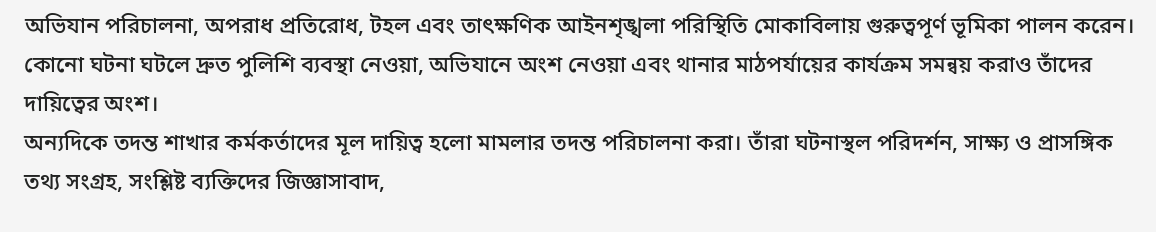অভিযান পরিচালনা, অপরাধ প্রতিরোধ, টহল এবং তাৎক্ষণিক আইনশৃঙ্খলা পরিস্থিতি মোকাবিলায় গুরুত্বপূর্ণ ভূমিকা পালন করেন। কোনো ঘটনা ঘটলে দ্রুত পুলিশি ব্যবস্থা নেওয়া, অভিযানে অংশ নেওয়া এবং থানার মাঠপর্যায়ের কার্যক্রম সমন্বয় করাও তাঁদের দায়িত্বের অংশ।
অন্যদিকে তদন্ত শাখার কর্মকর্তাদের মূল দায়িত্ব হলো মামলার তদন্ত পরিচালনা করা। তাঁরা ঘটনাস্থল পরিদর্শন, সাক্ষ্য ও প্রাসঙ্গিক তথ্য সংগ্রহ, সংশ্লিষ্ট ব্যক্তিদের জিজ্ঞাসাবাদ,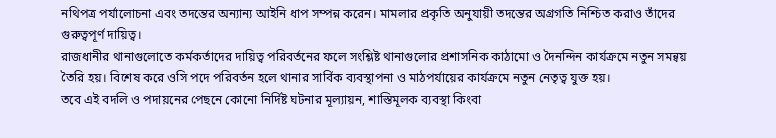নথিপত্র পর্যালোচনা এবং তদন্তের অন্যান্য আইনি ধাপ সম্পন্ন করেন। মামলার প্রকৃতি অনুযায়ী তদন্তের অগ্রগতি নিশ্চিত করাও তাঁদের গুরুত্বপূর্ণ দায়িত্ব।
রাজধানীর থানাগুলোতে কর্মকর্তাদের দায়িত্ব পরিবর্তনের ফলে সংশ্লিষ্ট থানাগুলোর প্রশাসনিক কাঠামো ও দৈনন্দিন কার্যক্রমে নতুন সমন্বয় তৈরি হয়। বিশেষ করে ওসি পদে পরিবর্তন হলে থানার সার্বিক ব্যবস্থাপনা ও মাঠপর্যায়ের কার্যক্রমে নতুন নেতৃত্ব যুক্ত হয়।
তবে এই বদলি ও পদায়নের পেছনে কোনো নির্দিষ্ট ঘটনার মূল্যায়ন, শাস্তিমূলক ব্যবস্থা কিংবা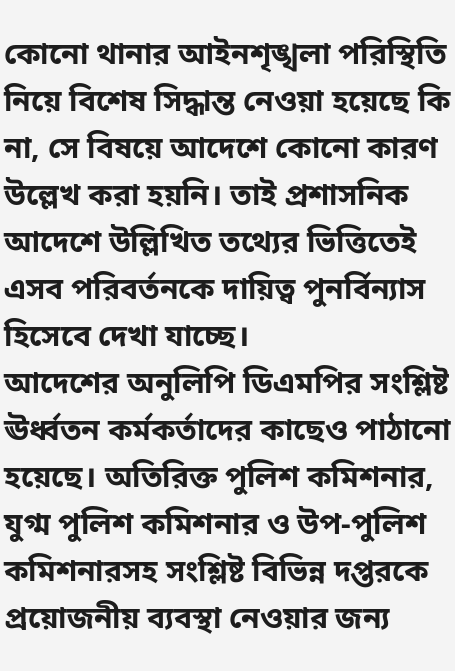কোনো থানার আইনশৃঙ্খলা পরিস্থিতি নিয়ে বিশেষ সিদ্ধান্ত নেওয়া হয়েছে কি না, সে বিষয়ে আদেশে কোনো কারণ উল্লেখ করা হয়নি। তাই প্রশাসনিক আদেশে উল্লিখিত তথ্যের ভিত্তিতেই এসব পরিবর্তনকে দায়িত্ব পুনর্বিন্যাস হিসেবে দেখা যাচ্ছে।
আদেশের অনুলিপি ডিএমপির সংশ্লিষ্ট ঊর্ধ্বতন কর্মকর্তাদের কাছেও পাঠানো হয়েছে। অতিরিক্ত পুলিশ কমিশনার, যুগ্ম পুলিশ কমিশনার ও উপ-পুলিশ কমিশনারসহ সংশ্লিষ্ট বিভিন্ন দপ্তরকে প্রয়োজনীয় ব্যবস্থা নেওয়ার জন্য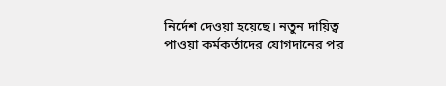নির্দেশ দেওয়া হয়েছে। নতুন দায়িত্ব পাওয়া কর্মকর্তাদের যোগদানের পর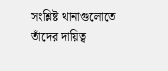সংশ্লিষ্ট থানাগুলোতে তাঁদের দায়িত্ব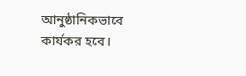আনুষ্ঠানিকভাবে কার্যকর হবে।